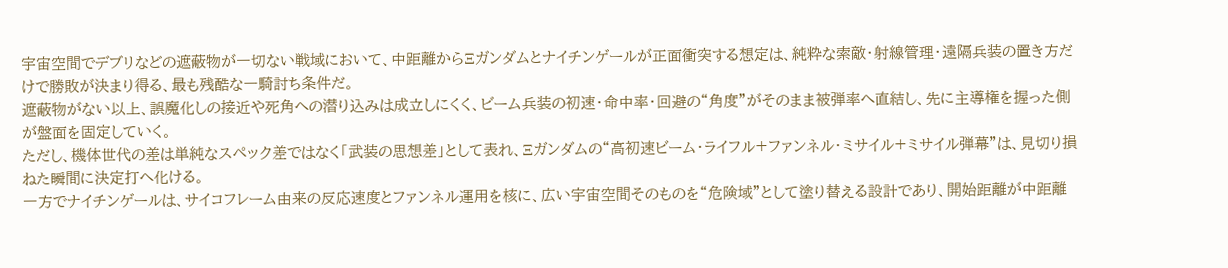宇宙空間でデブリなどの遮蔽物が一切ない戦域において、中距離からΞガンダムとナイチンゲールが正面衝突する想定は、純粋な索敵・射線管理・遠隔兵装の置き方だけで勝敗が決まり得る、最も残酷な一騎討ち条件だ。
遮蔽物がない以上、誤魔化しの接近や死角への潜り込みは成立しにくく、ビーム兵装の初速・命中率・回避の“角度”がそのまま被弾率へ直結し、先に主導権を握った側が盤面を固定していく。
ただし、機体世代の差は単純なスペック差ではなく「武装の思想差」として表れ、Ξガンダムの“高初速ビーム・ライフル+ファンネル・ミサイル+ミサイル弾幕”は、見切り損ねた瞬間に決定打へ化ける。
一方でナイチンゲールは、サイコフレーム由来の反応速度とファンネル運用を核に、広い宇宙空間そのものを“危険域”として塗り替える設計であり、開始距離が中距離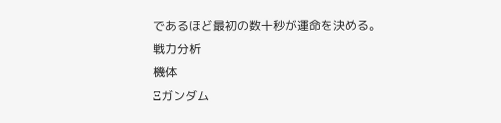であるほど最初の数十秒が運命を決める。
戦力分析
機体
Ξガンダム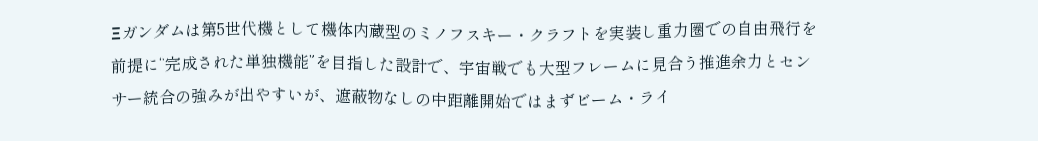Ξガンダムは第5世代機として機体内蔵型のミノフスキー・クラフトを実装し重力圏での自由飛行を前提に“完成された単独機能”を目指した設計で、宇宙戦でも大型フレームに見合う推進余力とセンサー統合の強みが出やすいが、遮蔽物なしの中距離開始ではまずビーム・ライ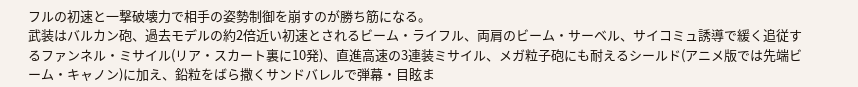フルの初速と一撃破壊力で相手の姿勢制御を崩すのが勝ち筋になる。
武装はバルカン砲、過去モデルの約2倍近い初速とされるビーム・ライフル、両肩のビーム・サーベル、サイコミュ誘導で緩く追従するファンネル・ミサイル(リア・スカート裏に10発)、直進高速の3連装ミサイル、メガ粒子砲にも耐えるシールド(アニメ版では先端ビーム・キャノン)に加え、鉛粒をばら撒くサンドバレルで弾幕・目眩ま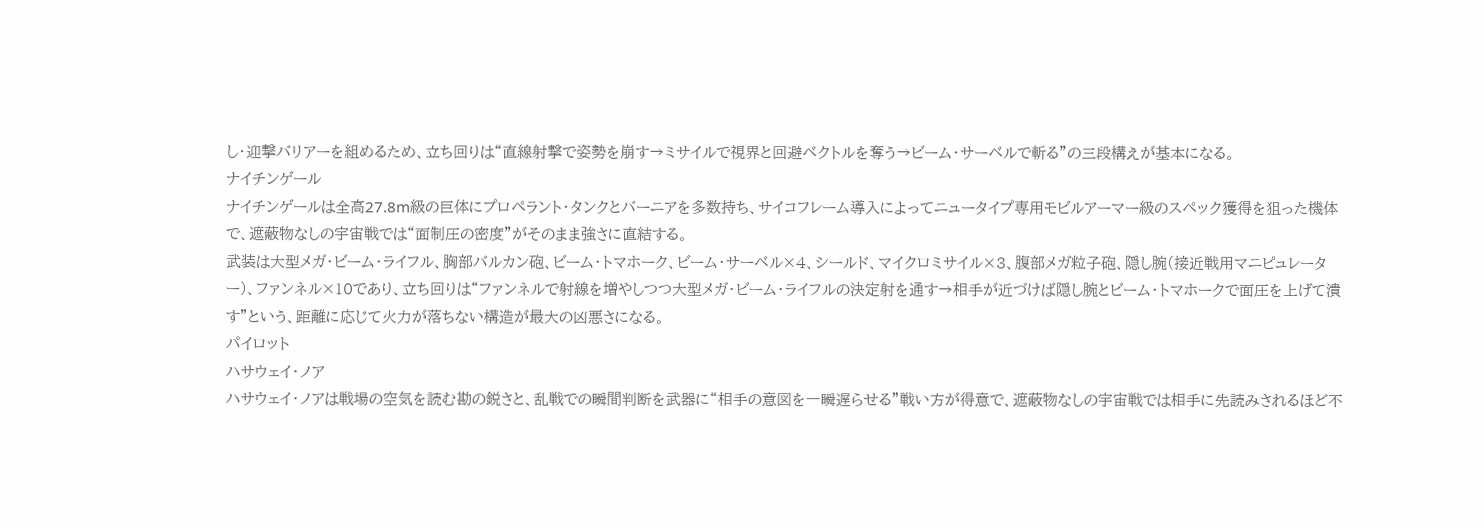し・迎撃バリアーを組めるため、立ち回りは“直線射撃で姿勢を崩す→ミサイルで視界と回避ベクトルを奪う→ビーム・サーベルで斬る”の三段構えが基本になる。
ナイチンゲール
ナイチンゲールは全高27.8m級の巨体にプロペラント・タンクとバーニアを多数持ち、サイコフレーム導入によってニュータイプ専用モビルアーマー級のスペック獲得を狙った機体で、遮蔽物なしの宇宙戦では“面制圧の密度”がそのまま強さに直結する。
武装は大型メガ・ビーム・ライフル、胸部バルカン砲、ビーム・トマホーク、ビーム・サーベル×4、シールド、マイクロミサイル×3、腹部メガ粒子砲、隠し腕(接近戦用マニピュレーター)、ファンネル×10であり、立ち回りは“ファンネルで射線を増やしつつ大型メガ・ビーム・ライフルの決定射を通す→相手が近づけば隠し腕とビーム・トマホークで面圧を上げて潰す”という、距離に応じて火力が落ちない構造が最大の凶悪さになる。
パイロット
ハサウェイ・ノア
ハサウェイ・ノアは戦場の空気を読む勘の鋭さと、乱戦での瞬間判断を武器に“相手の意図を一瞬遅らせる”戦い方が得意で、遮蔽物なしの宇宙戦では相手に先読みされるほど不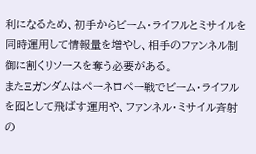利になるため、初手からビーム・ライフルとミサイルを同時運用して情報量を増やし、相手のファンネル制御に割くリソースを奪う必要がある。
またΞガンダムはペーネロペー戦でビーム・ライフルを囮として飛ばす運用や、ファンネル・ミサイル斉射の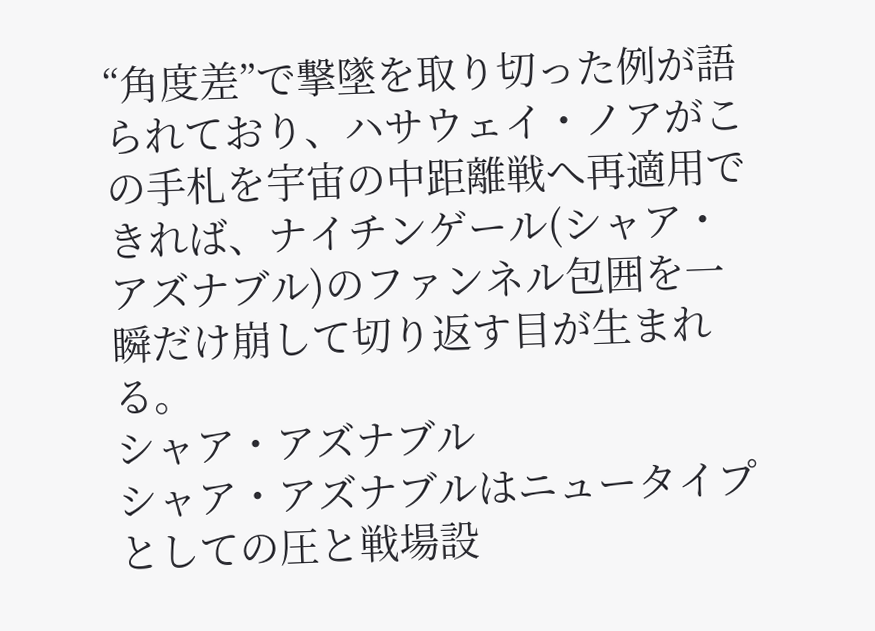“角度差”で撃墜を取り切った例が語られており、ハサウェイ・ノアがこの手札を宇宙の中距離戦へ再適用できれば、ナイチンゲール(シャア・アズナブル)のファンネル包囲を一瞬だけ崩して切り返す目が生まれる。
シャア・アズナブル
シャア・アズナブルはニュータイプとしての圧と戦場設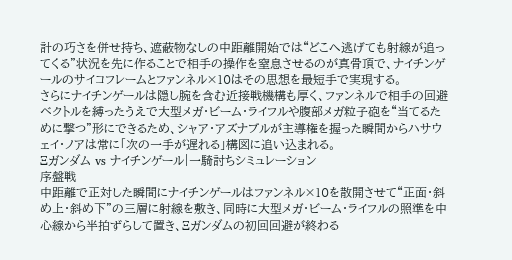計の巧さを併せ持ち、遮蔽物なしの中距離開始では“どこへ逃げても射線が追ってくる”状況を先に作ることで相手の操作を窒息させるのが真骨頂で、ナイチンゲールのサイコフレームとファンネル×10はその思想を最短手で実現する。
さらにナイチンゲールは隠し腕を含む近接戦機構も厚く、ファンネルで相手の回避ベクトルを縛ったうえで大型メガ・ビーム・ライフルや腹部メガ粒子砲を“当てるために撃つ”形にできるため、シャア・アズナブルが主導権を握った瞬間からハサウェイ・ノアは常に「次の一手が遅れる」構図に追い込まれる。
Ξガンダム vs ナイチンゲール|一騎討ちシミュレーション
序盤戦
中距離で正対した瞬間にナイチンゲールはファンネル×10を散開させて“正面・斜め上・斜め下”の三層に射線を敷き、同時に大型メガ・ビーム・ライフルの照準を中心線から半拍ずらして置き、Ξガンダムの初回回避が終わる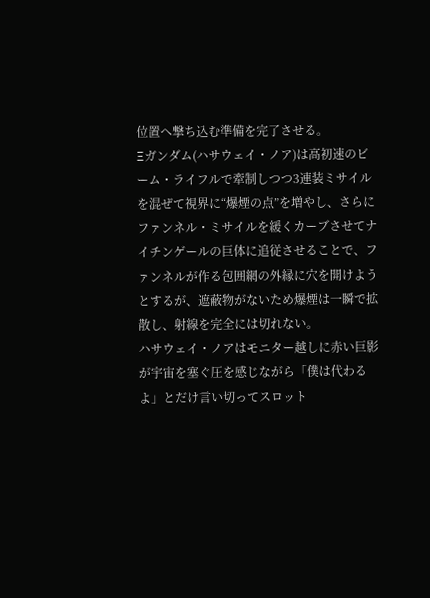位置へ撃ち込む準備を完了させる。
Ξガンダム(ハサウェイ・ノア)は高初速のビーム・ライフルで牽制しつつ3連装ミサイルを混ぜて視界に“爆煙の点”を増やし、さらにファンネル・ミサイルを緩くカーブさせてナイチンゲールの巨体に追従させることで、ファンネルが作る包囲網の外縁に穴を開けようとするが、遮蔽物がないため爆煙は一瞬で拡散し、射線を完全には切れない。
ハサウェイ・ノアはモニター越しに赤い巨影が宇宙を塞ぐ圧を感じながら「僕は代わるよ」とだけ言い切ってスロット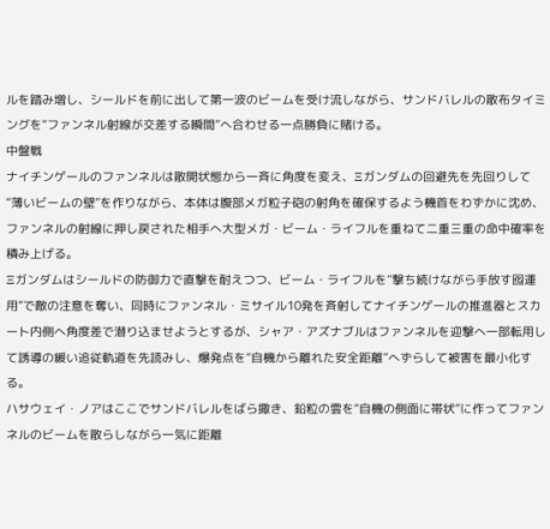ルを踏み増し、シールドを前に出して第一波のビームを受け流しながら、サンドバレルの散布タイミングを“ファンネル射線が交差する瞬間”へ合わせる一点勝負に賭ける。
中盤戦
ナイチンゲールのファンネルは散開状態から一斉に角度を変え、Ξガンダムの回避先を先回りして“薄いビームの壁”を作りながら、本体は腹部メガ粒子砲の射角を確保するよう機首をわずかに沈め、ファンネルの射線に押し戻された相手へ大型メガ・ビーム・ライフルを重ねて二重三重の命中確率を積み上げる。
Ξガンダムはシールドの防御力で直撃を耐えつつ、ビーム・ライフルを“撃ち続けながら手放す囮運用”で敵の注意を奪い、同時にファンネル・ミサイル10発を斉射してナイチンゲールの推進器とスカート内側へ角度差で潜り込ませようとするが、シャア・アズナブルはファンネルを迎撃へ一部転用して誘導の緩い追従軌道を先読みし、爆発点を“自機から離れた安全距離”へずらして被害を最小化する。
ハサウェイ・ノアはここでサンドバレルをばら撒き、鉛粒の雲を“自機の側面に帯状”に作ってファンネルのビームを散らしながら一気に距離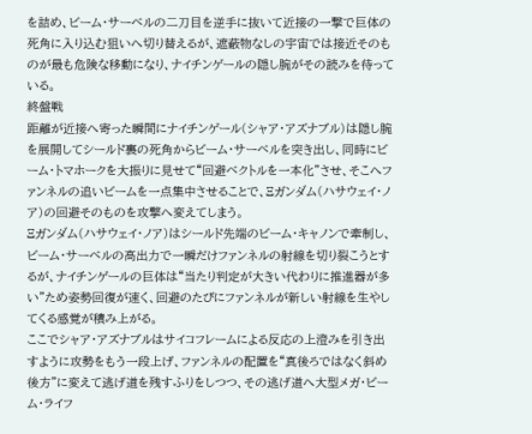を詰め、ビーム・サーベルの二刀目を逆手に抜いて近接の一撃で巨体の死角に入り込む狙いへ切り替えるが、遮蔽物なしの宇宙では接近そのものが最も危険な移動になり、ナイチンゲールの隠し腕がその読みを待っている。
終盤戦
距離が近接へ寄った瞬間にナイチンゲール(シャア・アズナブル)は隠し腕を展開してシールド裏の死角からビーム・サーベルを突き出し、同時にビーム・トマホークを大振りに見せて“回避ベクトルを一本化”させ、そこへファンネルの追いビームを一点集中させることで、Ξガンダム(ハサウェイ・ノア)の回避そのものを攻撃へ変えてしまう。
Ξガンダム(ハサウェイ・ノア)はシールド先端のビーム・キャノンで牽制し、ビーム・サーベルの高出力で一瞬だけファンネルの射線を切り裂こうとするが、ナイチンゲールの巨体は“当たり判定が大きい代わりに推進器が多い”ため姿勢回復が速く、回避のたびにファンネルが新しい射線を生やしてくる感覚が積み上がる。
ここでシャア・アズナブルはサイコフレームによる反応の上澄みを引き出すように攻勢をもう一段上げ、ファンネルの配置を“真後ろではなく斜め後方”に変えて逃げ道を残すふりをしつつ、その逃げ道へ大型メガ・ビーム・ライフ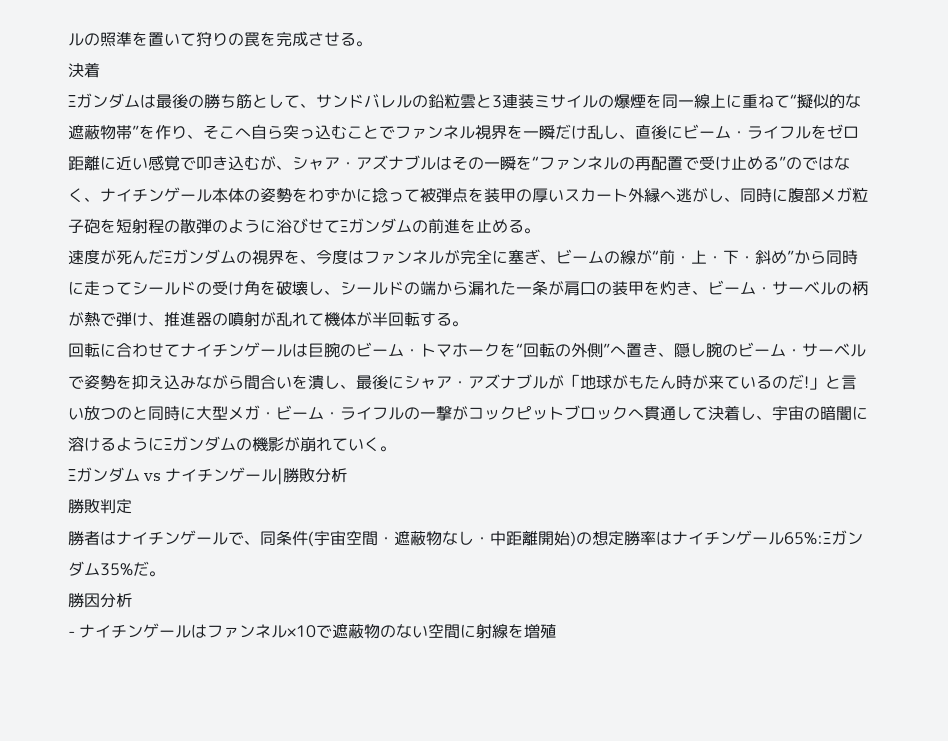ルの照準を置いて狩りの罠を完成させる。
決着
Ξガンダムは最後の勝ち筋として、サンドバレルの鉛粒雲と3連装ミサイルの爆煙を同一線上に重ねて“擬似的な遮蔽物帯”を作り、そこへ自ら突っ込むことでファンネル視界を一瞬だけ乱し、直後にビーム・ライフルをゼロ距離に近い感覚で叩き込むが、シャア・アズナブルはその一瞬を“ファンネルの再配置で受け止める”のではなく、ナイチンゲール本体の姿勢をわずかに捻って被弾点を装甲の厚いスカート外縁へ逃がし、同時に腹部メガ粒子砲を短射程の散弾のように浴びせてΞガンダムの前進を止める。
速度が死んだΞガンダムの視界を、今度はファンネルが完全に塞ぎ、ビームの線が“前・上・下・斜め”から同時に走ってシールドの受け角を破壊し、シールドの端から漏れた一条が肩口の装甲を灼き、ビーム・サーベルの柄が熱で弾け、推進器の噴射が乱れて機体が半回転する。
回転に合わせてナイチンゲールは巨腕のビーム・トマホークを“回転の外側”へ置き、隠し腕のビーム・サーベルで姿勢を抑え込みながら間合いを潰し、最後にシャア・アズナブルが「地球がもたん時が来ているのだ!」と言い放つのと同時に大型メガ・ビーム・ライフルの一撃がコックピットブロックへ貫通して決着し、宇宙の暗闇に溶けるようにΞガンダムの機影が崩れていく。
Ξガンダム vs ナイチンゲール|勝敗分析
勝敗判定
勝者はナイチンゲールで、同条件(宇宙空間・遮蔽物なし・中距離開始)の想定勝率はナイチンゲール65%:Ξガンダム35%だ。
勝因分析
- ナイチンゲールはファンネル×10で遮蔽物のない空間に射線を増殖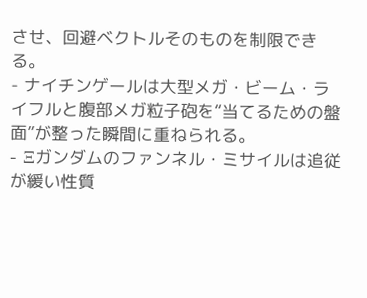させ、回避ベクトルそのものを制限できる。
- ナイチンゲールは大型メガ・ビーム・ライフルと腹部メガ粒子砲を“当てるための盤面”が整った瞬間に重ねられる。
- Ξガンダムのファンネル・ミサイルは追従が緩い性質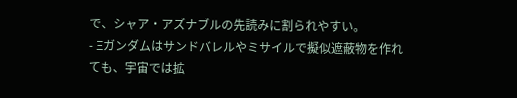で、シャア・アズナブルの先読みに割られやすい。
- Ξガンダムはサンドバレルやミサイルで擬似遮蔽物を作れても、宇宙では拡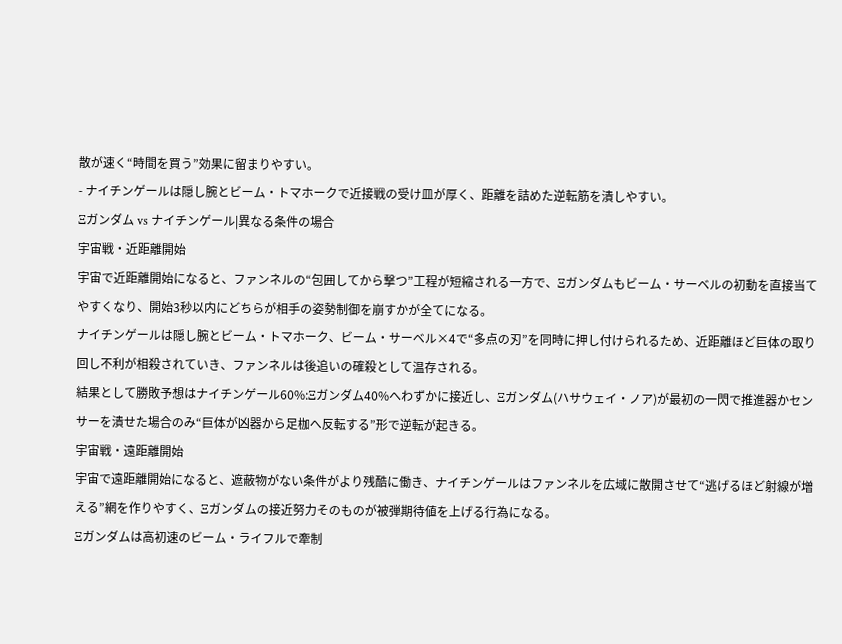散が速く“時間を買う”効果に留まりやすい。
- ナイチンゲールは隠し腕とビーム・トマホークで近接戦の受け皿が厚く、距離を詰めた逆転筋を潰しやすい。
Ξガンダム vs ナイチンゲール|異なる条件の場合
宇宙戦・近距離開始
宇宙で近距離開始になると、ファンネルの“包囲してから撃つ”工程が短縮される一方で、Ξガンダムもビーム・サーベルの初動を直接当てやすくなり、開始3秒以内にどちらが相手の姿勢制御を崩すかが全てになる。
ナイチンゲールは隠し腕とビーム・トマホーク、ビーム・サーベル×4で“多点の刃”を同時に押し付けられるため、近距離ほど巨体の取り回し不利が相殺されていき、ファンネルは後追いの確殺として温存される。
結果として勝敗予想はナイチンゲール60%:Ξガンダム40%へわずかに接近し、Ξガンダム(ハサウェイ・ノア)が最初の一閃で推進器かセンサーを潰せた場合のみ“巨体が凶器から足枷へ反転する”形で逆転が起きる。
宇宙戦・遠距離開始
宇宙で遠距離開始になると、遮蔽物がない条件がより残酷に働き、ナイチンゲールはファンネルを広域に散開させて“逃げるほど射線が増える”網を作りやすく、Ξガンダムの接近努力そのものが被弾期待値を上げる行為になる。
Ξガンダムは高初速のビーム・ライフルで牽制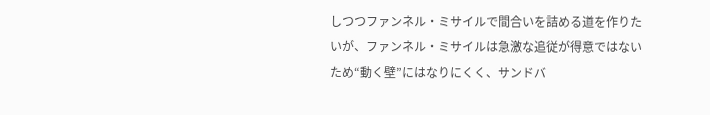しつつファンネル・ミサイルで間合いを詰める道を作りたいが、ファンネル・ミサイルは急激な追従が得意ではないため“動く壁”にはなりにくく、サンドバ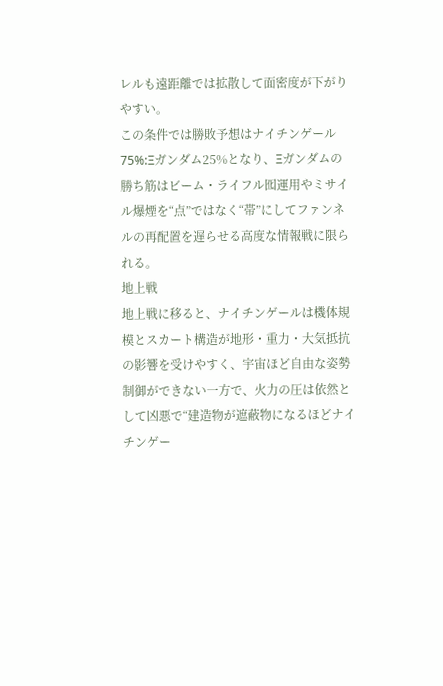レルも遠距離では拡散して面密度が下がりやすい。
この条件では勝敗予想はナイチンゲール75%:Ξガンダム25%となり、Ξガンダムの勝ち筋はビーム・ライフル囮運用やミサイル爆煙を“点”ではなく“帯”にしてファンネルの再配置を遅らせる高度な情報戦に限られる。
地上戦
地上戦に移ると、ナイチンゲールは機体規模とスカート構造が地形・重力・大気抵抗の影響を受けやすく、宇宙ほど自由な姿勢制御ができない一方で、火力の圧は依然として凶悪で“建造物が遮蔽物になるほどナイチンゲー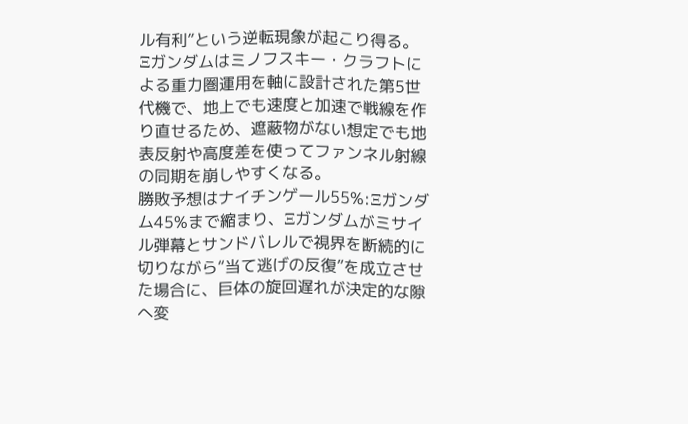ル有利”という逆転現象が起こり得る。
Ξガンダムはミノフスキー・クラフトによる重力圏運用を軸に設計された第5世代機で、地上でも速度と加速で戦線を作り直せるため、遮蔽物がない想定でも地表反射や高度差を使ってファンネル射線の同期を崩しやすくなる。
勝敗予想はナイチンゲール55%:Ξガンダム45%まで縮まり、Ξガンダムがミサイル弾幕とサンドバレルで視界を断続的に切りながら“当て逃げの反復”を成立させた場合に、巨体の旋回遅れが決定的な隙へ変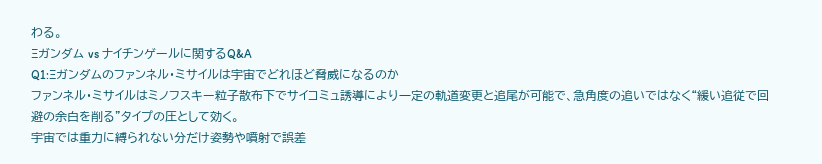わる。
Ξガンダム vs ナイチンゲールに関するQ&A
Q1:Ξガンダムのファンネル・ミサイルは宇宙でどれほど脅威になるのか
ファンネル・ミサイルはミノフスキー粒子散布下でサイコミュ誘導により一定の軌道変更と追尾が可能で、急角度の追いではなく“緩い追従で回避の余白を削る”タイプの圧として効く。
宇宙では重力に縛られない分だけ姿勢や噴射で誤差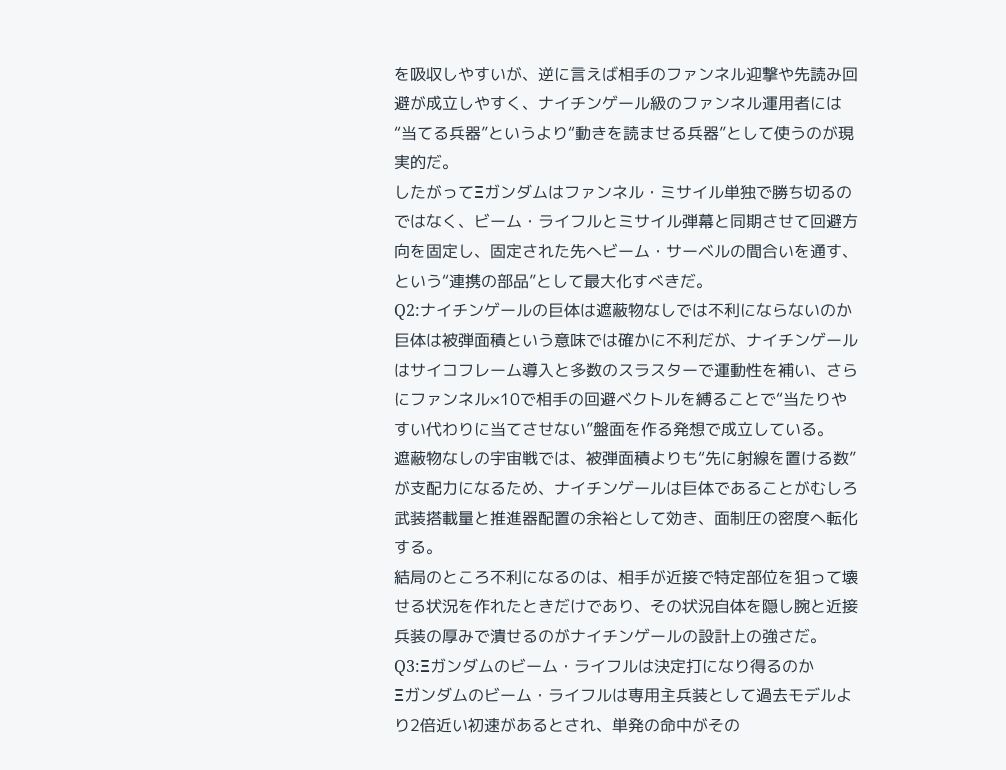を吸収しやすいが、逆に言えば相手のファンネル迎撃や先読み回避が成立しやすく、ナイチンゲール級のファンネル運用者には“当てる兵器”というより“動きを読ませる兵器”として使うのが現実的だ。
したがってΞガンダムはファンネル・ミサイル単独で勝ち切るのではなく、ビーム・ライフルとミサイル弾幕と同期させて回避方向を固定し、固定された先へビーム・サーベルの間合いを通す、という“連携の部品”として最大化すべきだ。
Q2:ナイチンゲールの巨体は遮蔽物なしでは不利にならないのか
巨体は被弾面積という意味では確かに不利だが、ナイチンゲールはサイコフレーム導入と多数のスラスターで運動性を補い、さらにファンネル×10で相手の回避ベクトルを縛ることで“当たりやすい代わりに当てさせない”盤面を作る発想で成立している。
遮蔽物なしの宇宙戦では、被弾面積よりも“先に射線を置ける数”が支配力になるため、ナイチンゲールは巨体であることがむしろ武装搭載量と推進器配置の余裕として効き、面制圧の密度へ転化する。
結局のところ不利になるのは、相手が近接で特定部位を狙って壊せる状況を作れたときだけであり、その状況自体を隠し腕と近接兵装の厚みで潰せるのがナイチンゲールの設計上の強さだ。
Q3:Ξガンダムのビーム・ライフルは決定打になり得るのか
Ξガンダムのビーム・ライフルは専用主兵装として過去モデルより2倍近い初速があるとされ、単発の命中がその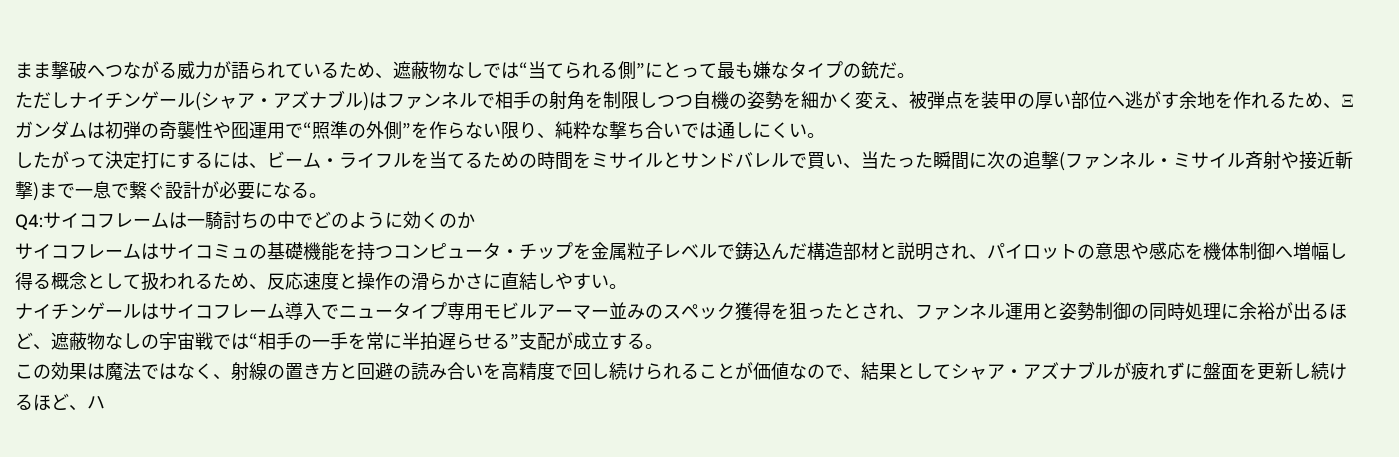まま撃破へつながる威力が語られているため、遮蔽物なしでは“当てられる側”にとって最も嫌なタイプの銃だ。
ただしナイチンゲール(シャア・アズナブル)はファンネルで相手の射角を制限しつつ自機の姿勢を細かく変え、被弾点を装甲の厚い部位へ逃がす余地を作れるため、Ξガンダムは初弾の奇襲性や囮運用で“照準の外側”を作らない限り、純粋な撃ち合いでは通しにくい。
したがって決定打にするには、ビーム・ライフルを当てるための時間をミサイルとサンドバレルで買い、当たった瞬間に次の追撃(ファンネル・ミサイル斉射や接近斬撃)まで一息で繋ぐ設計が必要になる。
Q4:サイコフレームは一騎討ちの中でどのように効くのか
サイコフレームはサイコミュの基礎機能を持つコンピュータ・チップを金属粒子レベルで鋳込んだ構造部材と説明され、パイロットの意思や感応を機体制御へ増幅し得る概念として扱われるため、反応速度と操作の滑らかさに直結しやすい。
ナイチンゲールはサイコフレーム導入でニュータイプ専用モビルアーマー並みのスペック獲得を狙ったとされ、ファンネル運用と姿勢制御の同時処理に余裕が出るほど、遮蔽物なしの宇宙戦では“相手の一手を常に半拍遅らせる”支配が成立する。
この効果は魔法ではなく、射線の置き方と回避の読み合いを高精度で回し続けられることが価値なので、結果としてシャア・アズナブルが疲れずに盤面を更新し続けるほど、ハ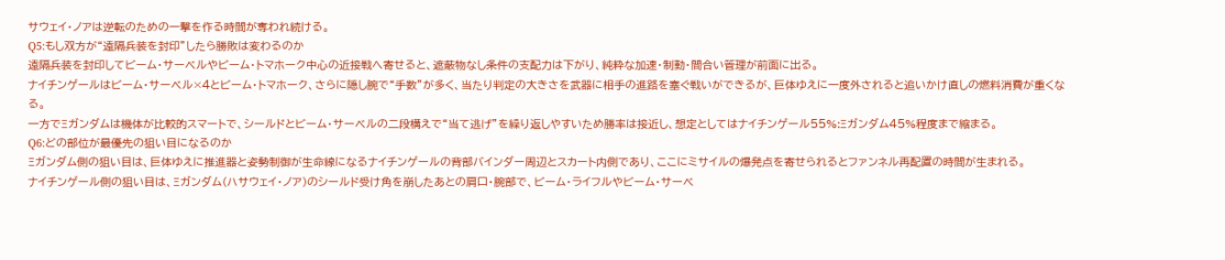サウェイ・ノアは逆転のための一撃を作る時間が奪われ続ける。
Q5:もし双方が“遠隔兵装を封印”したら勝敗は変わるのか
遠隔兵装を封印してビーム・サーベルやビーム・トマホーク中心の近接戦へ寄せると、遮蔽物なし条件の支配力は下がり、純粋な加速・制動・間合い管理が前面に出る。
ナイチンゲールはビーム・サーベル×4とビーム・トマホーク、さらに隠し腕で“手数”が多く、当たり判定の大きさを武器に相手の進路を塞ぐ戦いができるが、巨体ゆえに一度外されると追いかけ直しの燃料消費が重くなる。
一方でΞガンダムは機体が比較的スマートで、シールドとビーム・サーベルの二段構えで“当て逃げ”を繰り返しやすいため勝率は接近し、想定としてはナイチンゲール55%:Ξガンダム45%程度まで縮まる。
Q6:どの部位が最優先の狙い目になるのか
Ξガンダム側の狙い目は、巨体ゆえに推進器と姿勢制御が生命線になるナイチンゲールの背部バインダー周辺とスカート内側であり、ここにミサイルの爆発点を寄せられるとファンネル再配置の時間が生まれる。
ナイチンゲール側の狙い目は、Ξガンダム(ハサウェイ・ノア)のシールド受け角を崩したあとの肩口・腕部で、ビーム・ライフルやビーム・サーベ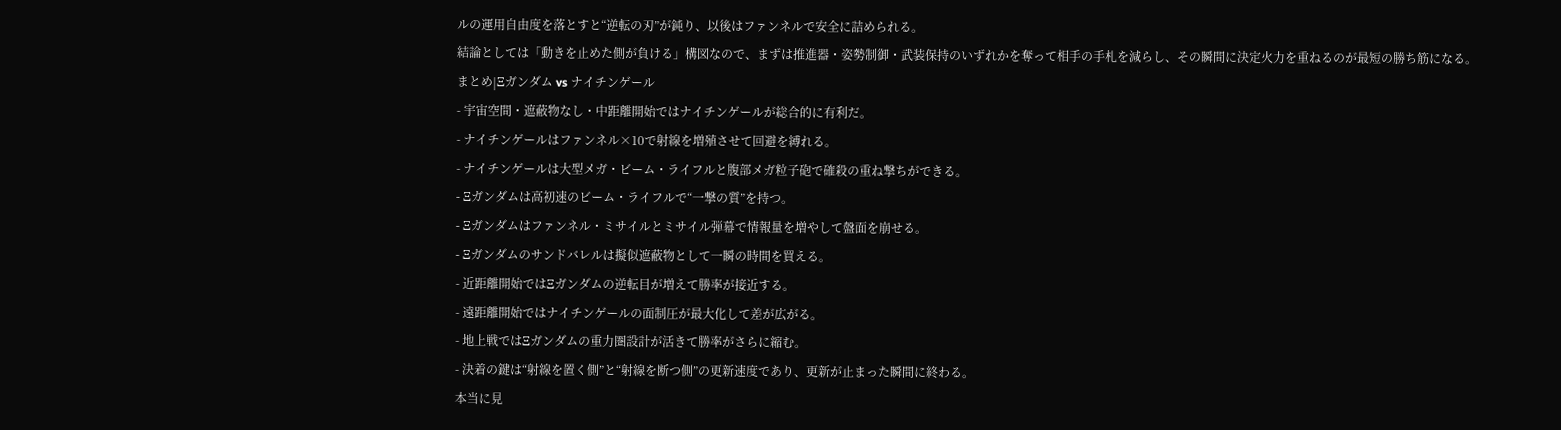ルの運用自由度を落とすと“逆転の刃”が鈍り、以後はファンネルで安全に詰められる。
結論としては「動きを止めた側が負ける」構図なので、まずは推進器・姿勢制御・武装保持のいずれかを奪って相手の手札を減らし、その瞬間に決定火力を重ねるのが最短の勝ち筋になる。
まとめ|Ξガンダム vs ナイチンゲール
- 宇宙空間・遮蔽物なし・中距離開始ではナイチンゲールが総合的に有利だ。
- ナイチンゲールはファンネル×10で射線を増殖させて回避を縛れる。
- ナイチンゲールは大型メガ・ビーム・ライフルと腹部メガ粒子砲で確殺の重ね撃ちができる。
- Ξガンダムは高初速のビーム・ライフルで“一撃の質”を持つ。
- Ξガンダムはファンネル・ミサイルとミサイル弾幕で情報量を増やして盤面を崩せる。
- Ξガンダムのサンドバレルは擬似遮蔽物として一瞬の時間を買える。
- 近距離開始ではΞガンダムの逆転目が増えて勝率が接近する。
- 遠距離開始ではナイチンゲールの面制圧が最大化して差が広がる。
- 地上戦ではΞガンダムの重力圏設計が活きて勝率がさらに縮む。
- 決着の鍵は“射線を置く側”と“射線を断つ側”の更新速度であり、更新が止まった瞬間に終わる。
本当に見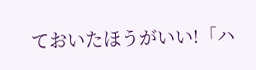ておいたほうがいい!「ハ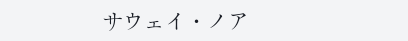サウェイ・ノア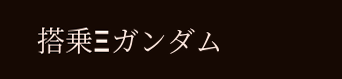搭乗Ξガンダム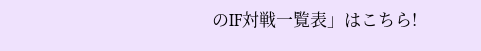のIF対戦一覧表」はこちら!